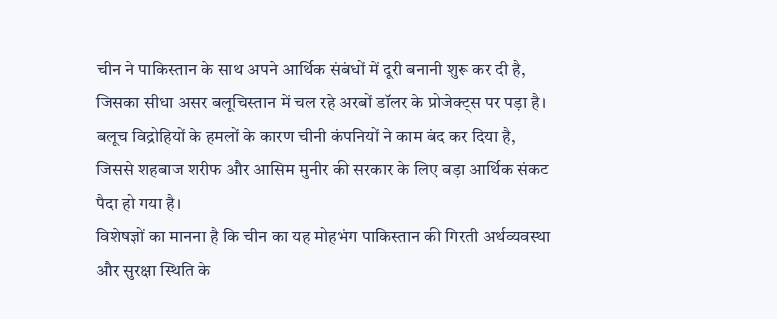चीन ने पाकिस्तान के साथ अपने आर्थिक संबंधों में दूरी बनानी शुरू कर दी है, जिसका सीधा असर बलूचिस्तान में चल रहे अरबों डॉलर के प्रोजेक्ट्स पर पड़ा है।
बलूच विद्रोहियों के हमलों के कारण चीनी कंपनियों ने काम बंद कर दिया है, जिससे शहबाज शरीफ और आसिम मुनीर की सरकार के लिए बड़ा आर्थिक संकट पैदा हो गया है।
विशेषज्ञों का मानना है कि चीन का यह मोहभंग पाकिस्तान की गिरती अर्थव्यवस्था और सुरक्षा स्थिति के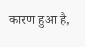कारण हुआ है,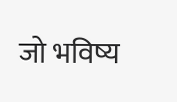जो भविष्य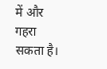में और गहरा सकता है।